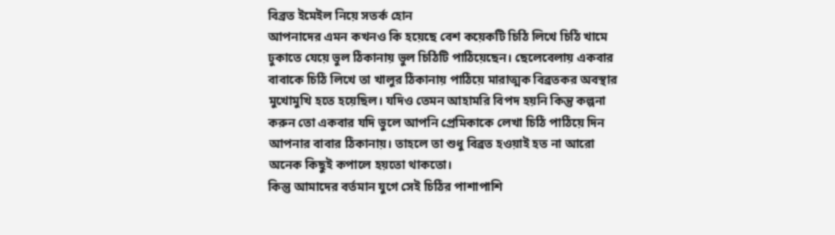বিব্রত ইমেইল নিয়ে সতর্ক হোন
আপনাদের এমন কখনও কি হয়েছে বেশ কয়েকটি চিঠি লিখে চিঠি খামে ঢুকাতে যেয়ে ভুল ঠিকানায় ভুল চিঠিটি পাঠিয়েছেন। ছেলেবেলায় একবার বাবাকে চিঠি লিখে তা খালুর ঠিকানায় পাঠিয়ে মারাত্মক বিব্রতকর অবস্থার মুখোমুখি হতে হয়েছিল। যদিও তেমন আহামরি বিপদ হয়নি কিন্তু কল্পনা করুন তো একবার যদি ভুলে আপনি প্রেমিকাকে লেখা চিঠি পাঠিয়ে দিন আপনার বাবার ঠিকানায়। তাহলে তা শুধু বিব্রত হওয়াই হত না আরো অনেক কিছুই কপালে হয়তো থাকতো।
কিন্তু আমাদের বর্তমান যুগে সেই চিঠির পাশাপাশি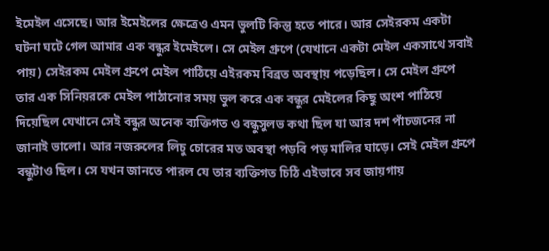ইমেইল এসেছে। আর ইমেইলের ক্ষেত্রেও এমন ভুলটি কিন্তু হতে পারে। আর সেইরকম একটা ঘটনা ঘটে গেল আমার এক বন্ধুর ইমেইলে। সে মেইল গ্রুপে (যেখানে একটা মেইল একসাথে সবাই পায়) সেইরকম মেইল গ্রুপে মেইল পাঠিয়ে এইরকম বিব্রত অবস্থায় পড়েছিল। সে মেইল গ্রুপে তার এক সিনিয়রকে মেইল পাঠানোর সময় ভুল করে এক বন্ধুর মেইলের কিছু অংশ পাঠিয়ে দিয়েছিল যেখানে সেই বন্ধুর অনেক ব্যক্তিগত ও বন্ধুসুলভ কথা ছিল যা আর দশ পাঁচজনের না জানাই ভালো। আর নজরুলের লিচু চোরের মত অবস্থা পড়বি পড় মালির ঘাড়ে। সেই মেইল গ্রুপে বন্ধুটাও ছিল। সে যখন জানতে পারল যে তার ব্যক্তিগত চিঠি এইভাবে সব জায়গায়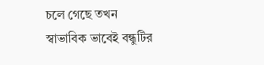চলে গেছে তখন স্বাভাবিক ভাবেই বন্ধুটির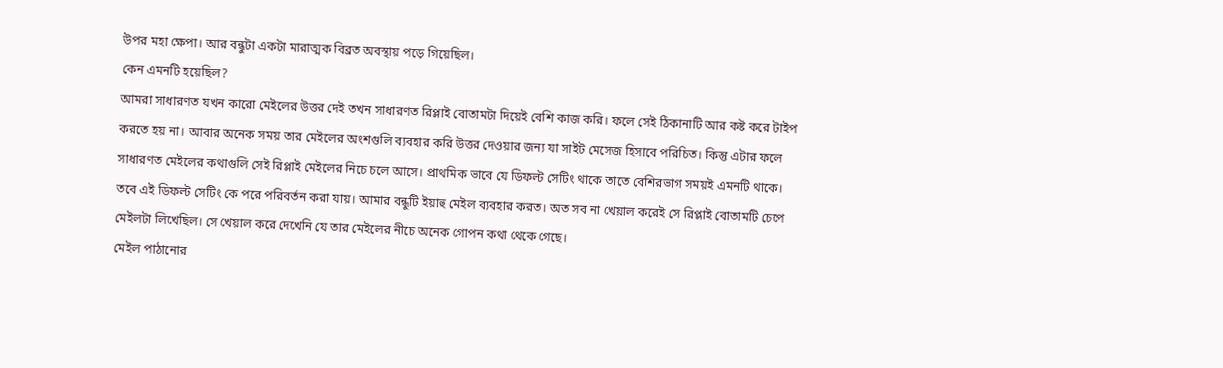উপর মহা ক্ষেপা। আর বন্ধুটা একটা মারাত্মক বিব্রত অবস্থায় পড়ে গিয়েছিল।
কেন এমনটি হয়েছিল?
আমরা সাধারণত যখন কারো মেইলের উত্তর দেই তখন সাধারণত রিপ্লাই বোতামটা দিয়েই বেশি কাজ করি। ফলে সেই ঠিকানাটি আর কষ্ট করে টাইপ করতে হয় না। আবার অনেক সময় তার মেইলের অংশগুলি ব্যবহার করি উত্তর দেওয়ার জন্য যা সাইট মেসেজ হিসাবে পরিচিত। কিন্তু এটার ফলে সাধারণত মেইলের কথাগুলি সেই রিপ্লাই মেইলের নিচে চলে আসে। প্রাথমিক ভাবে যে ডিফল্ট সেটিং থাকে তাতে বেশিরভাগ সময়ই এমনটি থাকে। তবে এই ডিফল্ট সেটিং কে পরে পরিবর্তন করা যায়। আমার বন্ধুটি ইয়াহু মেইল ব্যবহার করত। অত সব না খেয়াল করেই সে রিপ্লাই বোতামটি চেপে মেইলটা লিখেছিল। সে খেয়াল করে দেখেনি যে তার মেইলের নীচে অনেক গোপন কথা থেকে গেছে।
মেইল পাঠানোর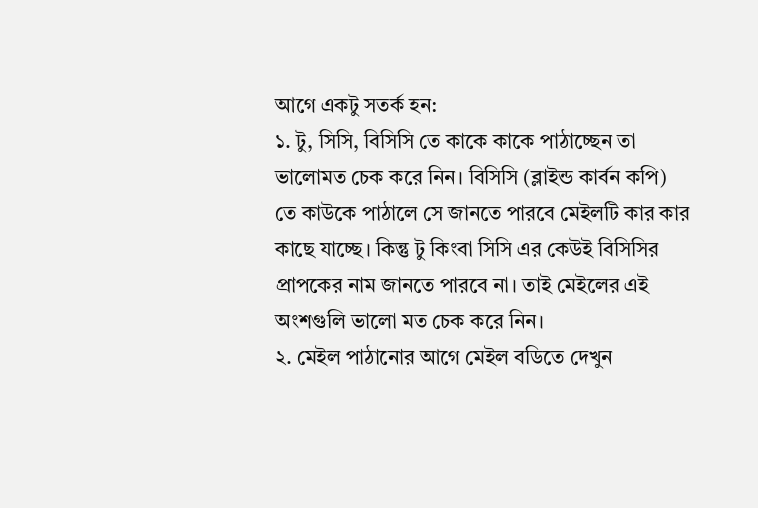আগে একটু সতর্ক হন:
১. টু, সিসি, বিসিসি তে কাকে কাকে পাঠাচ্ছেন তা ভালোমত চেক করে নিন। বিসিসি (ব্লাইন্ড কার্বন কপি) তে কাউকে পাঠালে সে জানতে পারবে মেইলটি কার কার কাছে যাচ্ছে। কিন্তু টু কিংবা সিসি এর কেউই বিসিসির প্রাপকের নাম জানতে পারবে না। তাই মেইলের এই অংশগুলি ভালো মত চেক করে নিন।
২. মেইল পাঠানোর আগে মেইল বডিতে দেখুন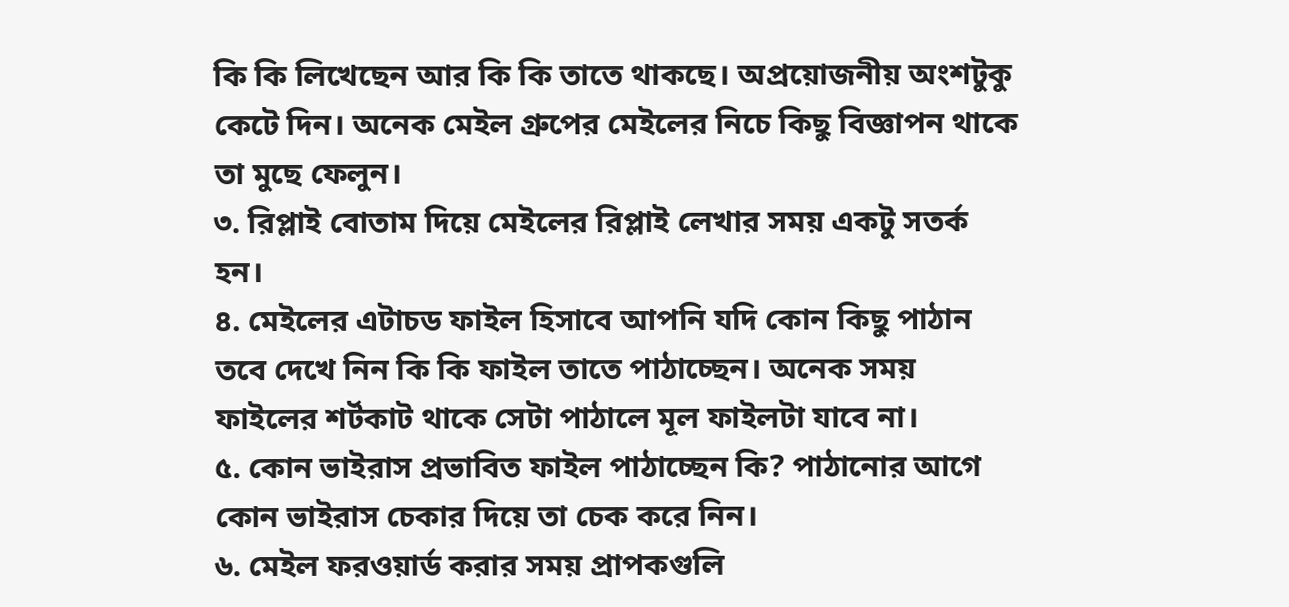কি কি লিখেছেন আর কি কি তাতে থাকছে। অপ্রয়োজনীয় অংশটুকু কেটে দিন। অনেক মেইল গ্রুপের মেইলের নিচে কিছু বিজ্ঞাপন থাকে তা মুছে ফেলুন।
৩. রিপ্লাই বোতাম দিয়ে মেইলের রিপ্লাই লেখার সময় একটু সতর্ক হন।
৪. মেইলের এটাচড ফাইল হিসাবে আপনি যদি কোন কিছু পাঠান তবে দেখে নিন কি কি ফাইল তাতে পাঠাচ্ছেন। অনেক সময় ফাইলের শর্টকাট থাকে সেটা পাঠালে মূল ফাইলটা যাবে না।
৫. কোন ভাইরাস প্রভাবিত ফাইল পাঠাচ্ছেন কি? পাঠানোর আগে কোন ভাইরাস চেকার দিয়ে তা চেক করে নিন।
৬. মেইল ফরওয়ার্ড করার সময় প্রাপকগুলি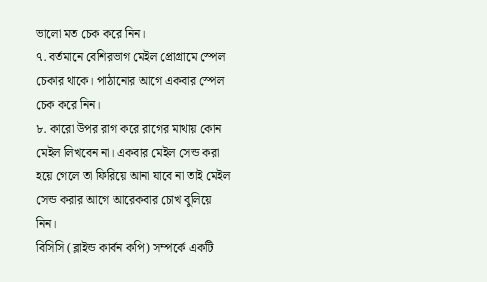ভালো মত চেক করে নিন।
৭. বর্তমানে বেশিরভাগ মেইল প্রোগ্রামে স্পেল চেকার থাকে। পাঠানোর আগে একবার স্পেল চেক করে নিন।
৮. কারো উপর রাগ করে রাগের মাথায় কোন মেইল লিখবেন না। একবার মেইল সেন্ড করা হয়ে গেলে তা ফিরিয়ে আনা যাবে না তাই মেইল সেন্ড করার আগে আরেকবার চোখ বুলিয়ে নিন।
বিসিসি (ব্লাইন্ড কার্বন কপি) সম্পর্কে একটি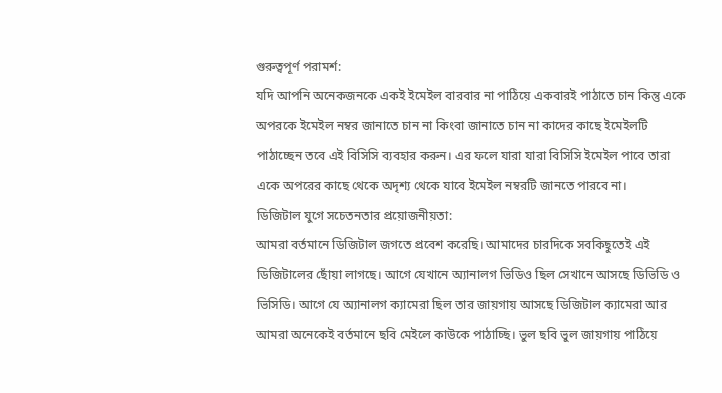গুরুত্বপূর্ণ পরামর্শ:
যদি আপনি অনেকজনকে একই ইমেইল বারবার না পাঠিয়ে একবারই পাঠাতে চান কিন্তু একে অপরকে ইমেইল নম্বর জানাতে চান না কিংবা জানাতে চান না কাদের কাছে ইমেইলটি পাঠাচ্ছেন তবে এই বিসিসি ব্যবহার করুন। এর ফলে যারা যারা বিসিসি ইমেইল পাবে তারা একে অপরের কাছে থেকে অদৃশ্য থেকে যাবে ইমেইল নম্বরটি জানতে পারবে না।
ডিজিটাল যুগে সচেতনতার প্রয়োজনীয়তা:
আমরা বর্তমানে ডিজিটাল জগতে প্রবেশ করেছি। আমাদের চারদিকে সবকিছুতেই এই ডিজিটালের ছোঁয়া লাগছে। আগে যেখানে অ্যানালগ ভিডিও ছিল সেখানে আসছে ডিভিডি ও ভিসিডি। আগে যে অ্যানালগ ক্যামেরা ছিল তার জায়গায় আসছে ডিজিটাল ক্যামেরা আর আমরা অনেকেই বর্তমানে ছবি মেইলে কাউকে পাঠাচ্ছি। ভুল ছবি ভুল জায়গায় পাঠিয়ে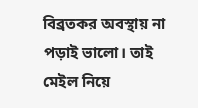বিব্রতকর অবস্থায় না পড়াই ভালো। তাই মেইল নিয়ে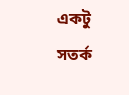একটু সতর্ক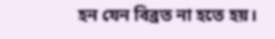হন যেন বিব্রত না হতে হয়।